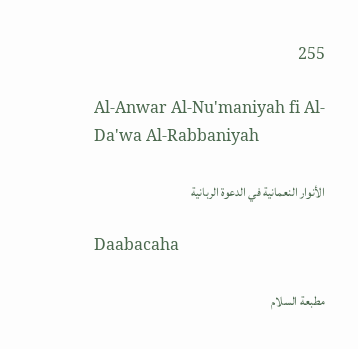255

Al-Anwar Al-Nu'maniyah fi Al-Da'wa Al-Rabbaniyah

الأنوار النعمانية في الدعوة الربانية

Daabacaha

مطبعة السلام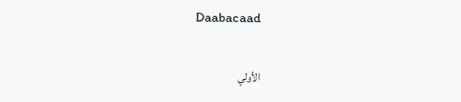Daabacaad

الأولي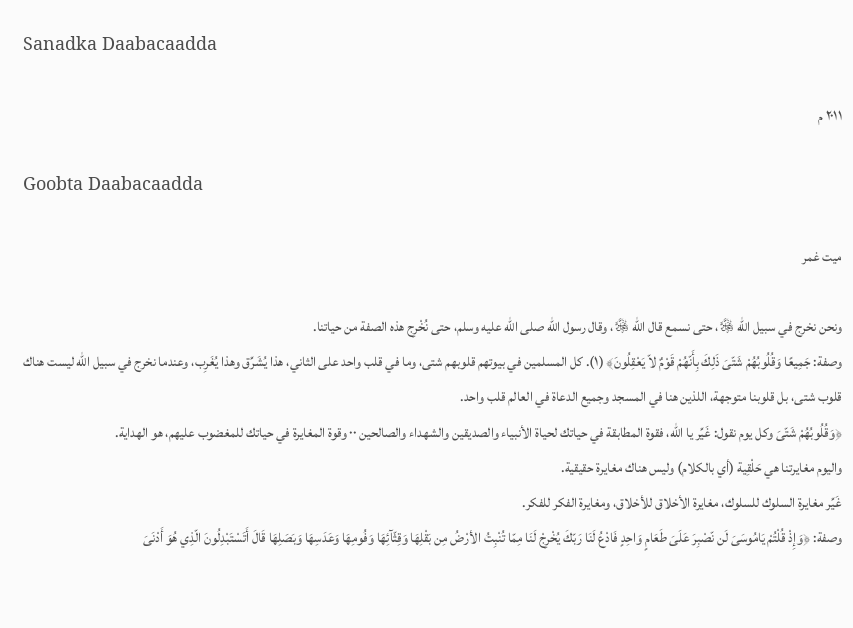Sanadka Daabacaadda

٢٠١١ م

Goobta Daabacaadda

ميت غمر

ونحن نخرج في سبيل الله ﷿، حتى نسمع قال الله ﷿، وقال رسول الله صلى الله عليه وسلم، حتى نُخْرِج هذه الصفة من حياتنا.
وصفة: جَمِيعًا وَقُلُوبُهُمْ شَتّىَ ذَلِكَ بِأَنّهُمْ قَوْمٌ لاّ يَعْقِلُونَ﴾ (١). كل المسلمين في بيوتهم قلوبهم شتى، وما في قلب واحد على الثاني، هذا يُشَرِّق وهذا يُغَرِب، وعندما نخرج في سبيل الله ليست هناك قلوب شتى، بل قلوبنا متوجهة، اللذين هنا في المسجد وجميع الدعاة في العالم قلب واحد.
﴿وَقُلُوبُهُمْ شَتّىَ وكل يوم نقول: غَيِّر يا الله، فقوة المطابقة في حياتك لحياة الأنبياء والصديقين والشهداء والصالحين ٠٠ وقوة المغايرة في حياتك للمغضوب عليهم، هو الهداية.
واليوم مغايرتنا هي حَلْقِية (أي بالكلام) وليس هناك مغايرة حقيقية.
غَيِّر مغايرة السلوك للسلوك، مغايرة الأخلاق للأخلاق، ومغايرة الفكر للفكر.
وصفة: ﴿وَإِذْ قُلْتُمْ يَامُوسَىَ لَن نّصْبِرَ عَلَىَ طَعَامٍ وَاحِدٍ فَادْعُ لَنَا رَبّكَ يُخْرِجْ لَنَا مِمّا تُنْبِتُ الأرْضُ مِن بَقْلِهَا وَقِثّآئِهَا وَفُومِهَا وَعَدَسِهَا وَبَصَلِهَا قَالَ أَتَسْتَبْدِلُونَ الّذِي هُوَ أَدْنَىَ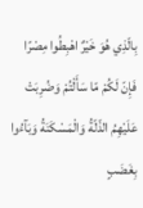بِالّذِي هُوَ خَيْرٌ اهْبِطُوا مِصْرًا فَإِنّ لَكُمْ مّا سَأَلْتُمْ وَضُرِبَتْ عَلَيْهِمُ الذّلّةُ وَالْمَسْكَنَةُ وَبَآءُوا بِغَضَبٍ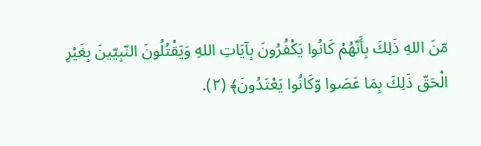مّنَ اللهِ ذَلِكَ بِأَنّهُمْ كَانُوا يَكْفُرُونَ بِآيَاتِ اللهِ وَيَقْتُلُونَ النّبِيّينَ بِغَيْرِ الْحَقّ ذَلِكَ بِمَا عَصَوا وّكَانُوا يَعْتَدُونَ﴾ (٢).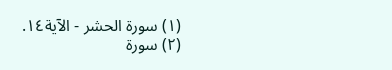(١) سورة الحشر - الآية١٤.
(٢) سورة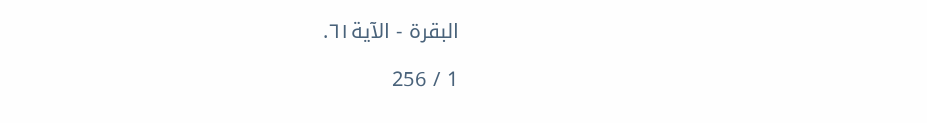البقرة - الآية٦١.

1 / 256